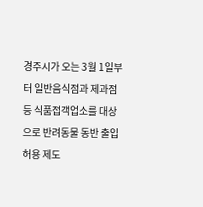경주시가 오는 3월 1일부터 일반음식점과 제과점 등 식품접객업소를 대상으로 반려동물 동반 출입 허용 제도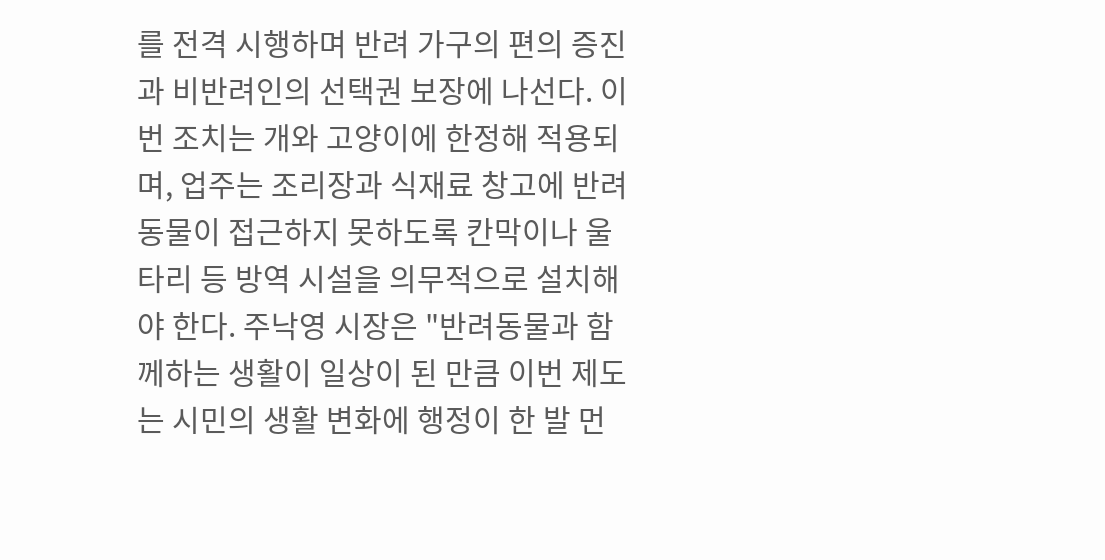를 전격 시행하며 반려 가구의 편의 증진과 비반려인의 선택권 보장에 나선다. 이번 조치는 개와 고양이에 한정해 적용되며, 업주는 조리장과 식재료 창고에 반려동물이 접근하지 못하도록 칸막이나 울타리 등 방역 시설을 의무적으로 설치해야 한다. 주낙영 시장은 "반려동물과 함께하는 생활이 일상이 된 만큼 이번 제도는 시민의 생활 변화에 행정이 한 발 먼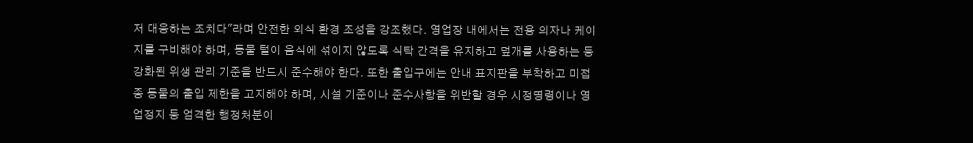저 대응하는 조치다"라며 안전한 외식 환경 조성을 강조했다. 영업장 내에서는 전용 의자나 케이지를 구비해야 하며, 동물 털이 음식에 섞이지 않도록 식탁 간격을 유지하고 덮개를 사용하는 등 강화된 위생 관리 기준을 반드시 준수해야 한다. 또한 출입구에는 안내 표지판을 부착하고 미접종 동물의 출입 제한을 고지해야 하며, 시설 기준이나 준수사항을 위반할 경우 시정명령이나 영업정지 등 엄격한 행정처분이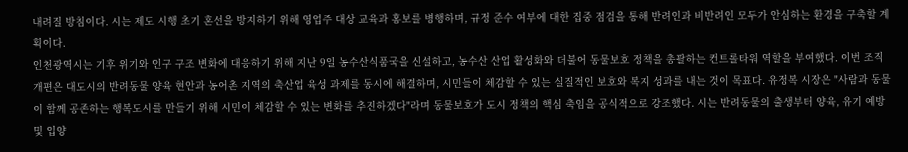내려질 방침이다. 시는 제도 시행 초기 혼선을 방지하기 위해 영업주 대상 교육과 홍보를 병행하며, 규정 준수 여부에 대한 집중 점검을 통해 반려인과 비반려인 모두가 안심하는 환경을 구축할 계획이다.
인천광역시는 기후 위기와 인구 구조 변화에 대응하기 위해 지난 9일 농수산식품국을 신설하고, 농수산 산업 활성화와 더불어 동물보호 정책을 총괄하는 컨트롤타워 역할을 부여했다. 이번 조직 개편은 대도시의 반려동물 양육 현안과 농어촌 지역의 축산업 육성 과제를 동시에 해결하며, 시민들이 체감할 수 있는 실질적인 보호와 복지 성과를 내는 것이 목표다. 유정복 시장은 "사람과 동물이 함께 공존하는 행복도시를 만들기 위해 시민이 체감할 수 있는 변화를 추진하겠다"라며 동물보호가 도시 정책의 핵심 축임을 공식적으로 강조했다. 시는 반려동물의 출생부터 양육, 유기 예방 및 입양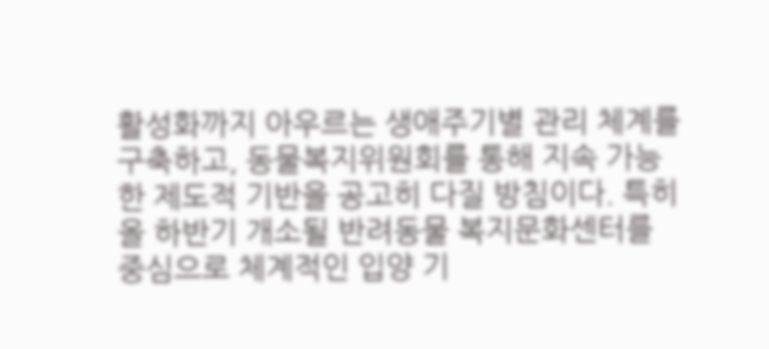활성화까지 아우르는 생애주기별 관리 체계를 구축하고, 동물복지위원회를 통해 지속 가능한 제도적 기반을 공고히 다질 방침이다. 특히 올 하반기 개소될 반려동물 복지문화센터를 중심으로 체계적인 입양 기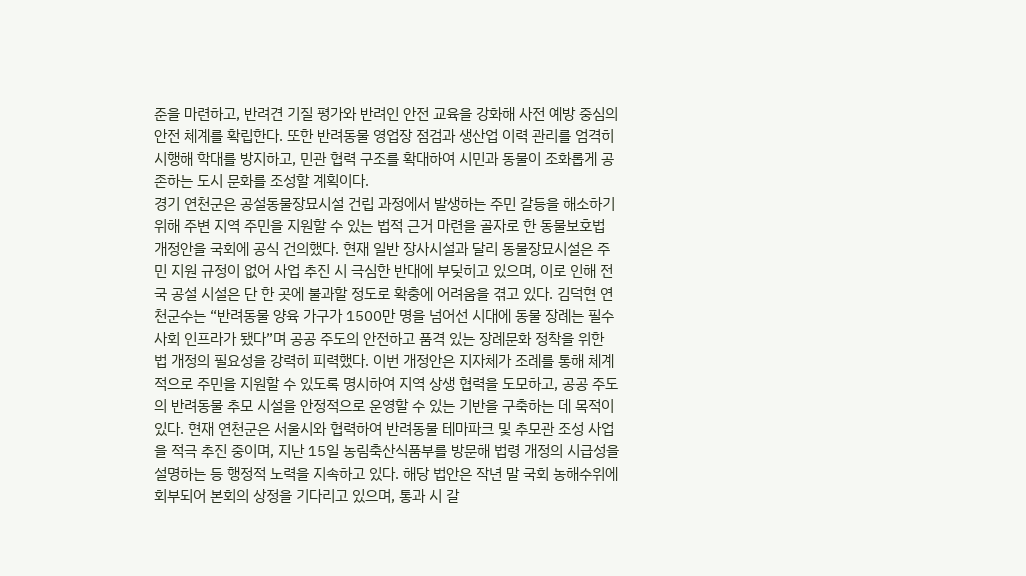준을 마련하고, 반려견 기질 평가와 반려인 안전 교육을 강화해 사전 예방 중심의 안전 체계를 확립한다. 또한 반려동물 영업장 점검과 생산업 이력 관리를 엄격히 시행해 학대를 방지하고, 민관 협력 구조를 확대하여 시민과 동물이 조화롭게 공존하는 도시 문화를 조성할 계획이다.
경기 연천군은 공설동물장묘시설 건립 과정에서 발생하는 주민 갈등을 해소하기 위해 주변 지역 주민을 지원할 수 있는 법적 근거 마련을 골자로 한 동물보호법 개정안을 국회에 공식 건의했다. 현재 일반 장사시설과 달리 동물장묘시설은 주민 지원 규정이 없어 사업 추진 시 극심한 반대에 부딪히고 있으며, 이로 인해 전국 공설 시설은 단 한 곳에 불과할 정도로 확충에 어려움을 겪고 있다. 김덕현 연천군수는 “반려동물 양육 가구가 1500만 명을 넘어선 시대에 동물 장례는 필수 사회 인프라가 됐다”며 공공 주도의 안전하고 품격 있는 장례문화 정착을 위한 법 개정의 필요성을 강력히 피력했다. 이번 개정안은 지자체가 조례를 통해 체계적으로 주민을 지원할 수 있도록 명시하여 지역 상생 협력을 도모하고, 공공 주도의 반려동물 추모 시설을 안정적으로 운영할 수 있는 기반을 구축하는 데 목적이 있다. 현재 연천군은 서울시와 협력하여 반려동물 테마파크 및 추모관 조성 사업을 적극 추진 중이며, 지난 15일 농림축산식품부를 방문해 법령 개정의 시급성을 설명하는 등 행정적 노력을 지속하고 있다. 해당 법안은 작년 말 국회 농해수위에 회부되어 본회의 상정을 기다리고 있으며, 통과 시 갈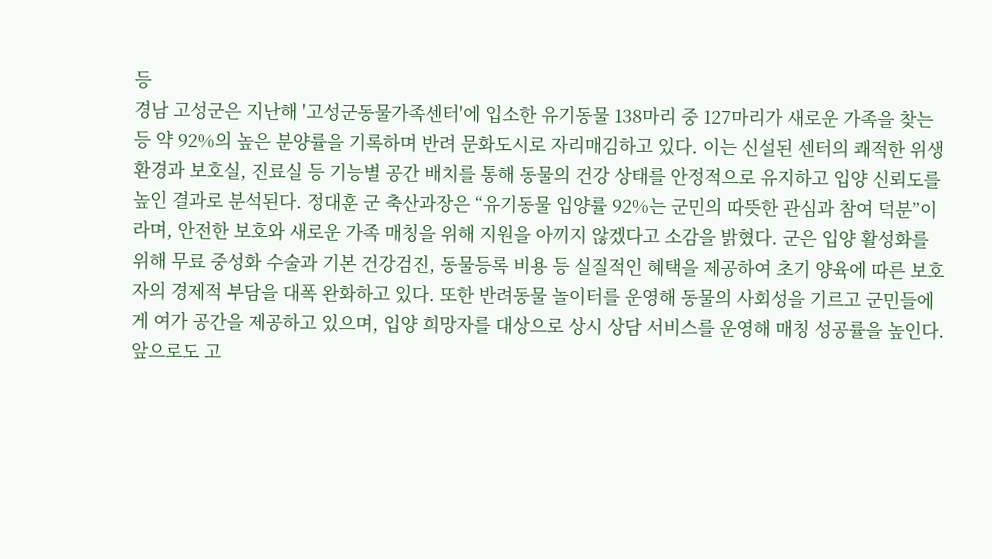등
경남 고성군은 지난해 '고성군동물가족센터'에 입소한 유기동물 138마리 중 127마리가 새로운 가족을 찾는 등 약 92%의 높은 분양률을 기록하며 반려 문화도시로 자리매김하고 있다. 이는 신설된 센터의 쾌적한 위생 환경과 보호실, 진료실 등 기능별 공간 배치를 통해 동물의 건강 상태를 안정적으로 유지하고 입양 신뢰도를 높인 결과로 분석된다. 정대훈 군 축산과장은 “유기동물 입양률 92%는 군민의 따뜻한 관심과 참여 덕분”이라며, 안전한 보호와 새로운 가족 매칭을 위해 지원을 아끼지 않겠다고 소감을 밝혔다. 군은 입양 활성화를 위해 무료 중성화 수술과 기본 건강검진, 동물등록 비용 등 실질적인 혜택을 제공하여 초기 양육에 따른 보호자의 경제적 부담을 대폭 완화하고 있다. 또한 반려동물 놀이터를 운영해 동물의 사회성을 기르고 군민들에게 여가 공간을 제공하고 있으며, 입양 희망자를 대상으로 상시 상담 서비스를 운영해 매칭 성공률을 높인다. 앞으로도 고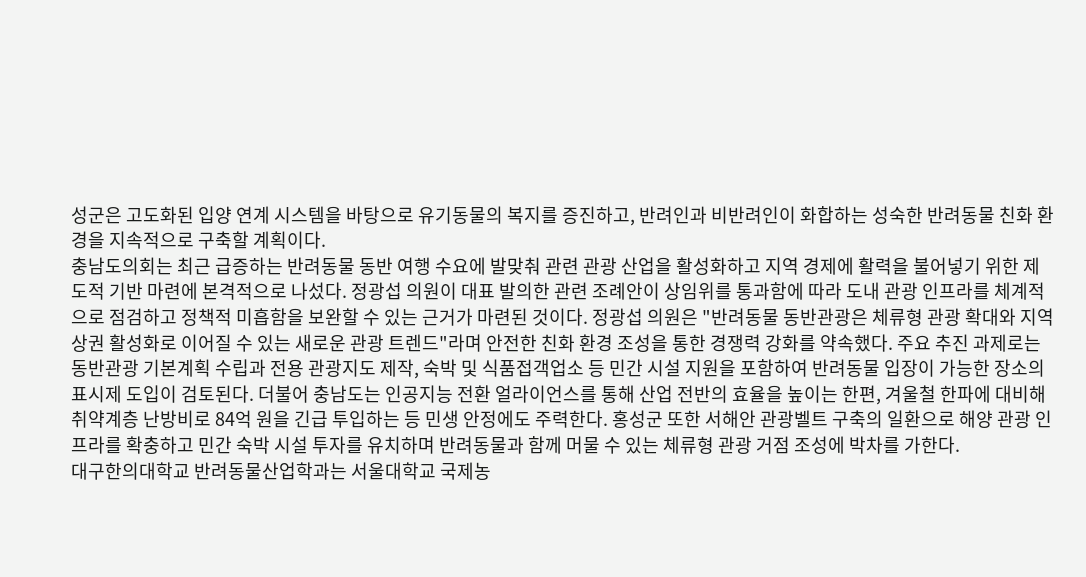성군은 고도화된 입양 연계 시스템을 바탕으로 유기동물의 복지를 증진하고, 반려인과 비반려인이 화합하는 성숙한 반려동물 친화 환경을 지속적으로 구축할 계획이다.
충남도의회는 최근 급증하는 반려동물 동반 여행 수요에 발맞춰 관련 관광 산업을 활성화하고 지역 경제에 활력을 불어넣기 위한 제도적 기반 마련에 본격적으로 나섰다. 정광섭 의원이 대표 발의한 관련 조례안이 상임위를 통과함에 따라 도내 관광 인프라를 체계적으로 점검하고 정책적 미흡함을 보완할 수 있는 근거가 마련된 것이다. 정광섭 의원은 "반려동물 동반관광은 체류형 관광 확대와 지역 상권 활성화로 이어질 수 있는 새로운 관광 트렌드"라며 안전한 친화 환경 조성을 통한 경쟁력 강화를 약속했다. 주요 추진 과제로는 동반관광 기본계획 수립과 전용 관광지도 제작, 숙박 및 식품접객업소 등 민간 시설 지원을 포함하여 반려동물 입장이 가능한 장소의 표시제 도입이 검토된다. 더불어 충남도는 인공지능 전환 얼라이언스를 통해 산업 전반의 효율을 높이는 한편, 겨울철 한파에 대비해 취약계층 난방비로 84억 원을 긴급 투입하는 등 민생 안정에도 주력한다. 홍성군 또한 서해안 관광벨트 구축의 일환으로 해양 관광 인프라를 확충하고 민간 숙박 시설 투자를 유치하며 반려동물과 함께 머물 수 있는 체류형 관광 거점 조성에 박차를 가한다.
대구한의대학교 반려동물산업학과는 서울대학교 국제농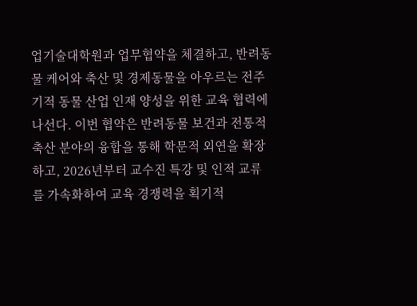업기술대학원과 업무협약을 체결하고, 반려동물 케어와 축산 및 경제동물을 아우르는 전주기적 동물 산업 인재 양성을 위한 교육 협력에 나선다. 이번 협약은 반려동물 보건과 전통적 축산 분야의 융합을 통해 학문적 외연을 확장하고, 2026년부터 교수진 특강 및 인적 교류를 가속화하여 교육 경쟁력을 획기적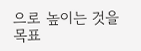으로 높이는 것을 목표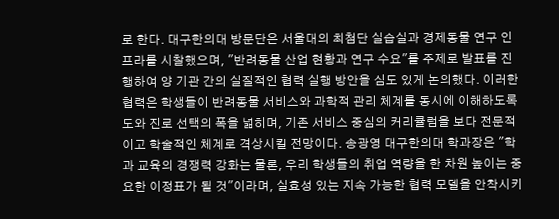로 한다. 대구한의대 방문단은 서울대의 최첨단 실습실과 경제동물 연구 인프라를 시찰했으며, "반려동물 산업 현황과 연구 수요"를 주제로 발표를 진행하여 양 기관 간의 실질적인 협력 실행 방안을 심도 있게 논의했다. 이러한 협력은 학생들이 반려동물 서비스와 과학적 관리 체계를 동시에 이해하도록 도와 진로 선택의 폭을 넓히며, 기존 서비스 중심의 커리큘럼을 보다 전문적이고 학술적인 체계로 격상시킬 전망이다. 송광영 대구한의대 학과장은 "학과 교육의 경쟁력 강화는 물론, 우리 학생들의 취업 역량을 한 차원 높이는 중요한 이정표가 될 것"이라며, 실효성 있는 지속 가능한 협력 모델을 안착시키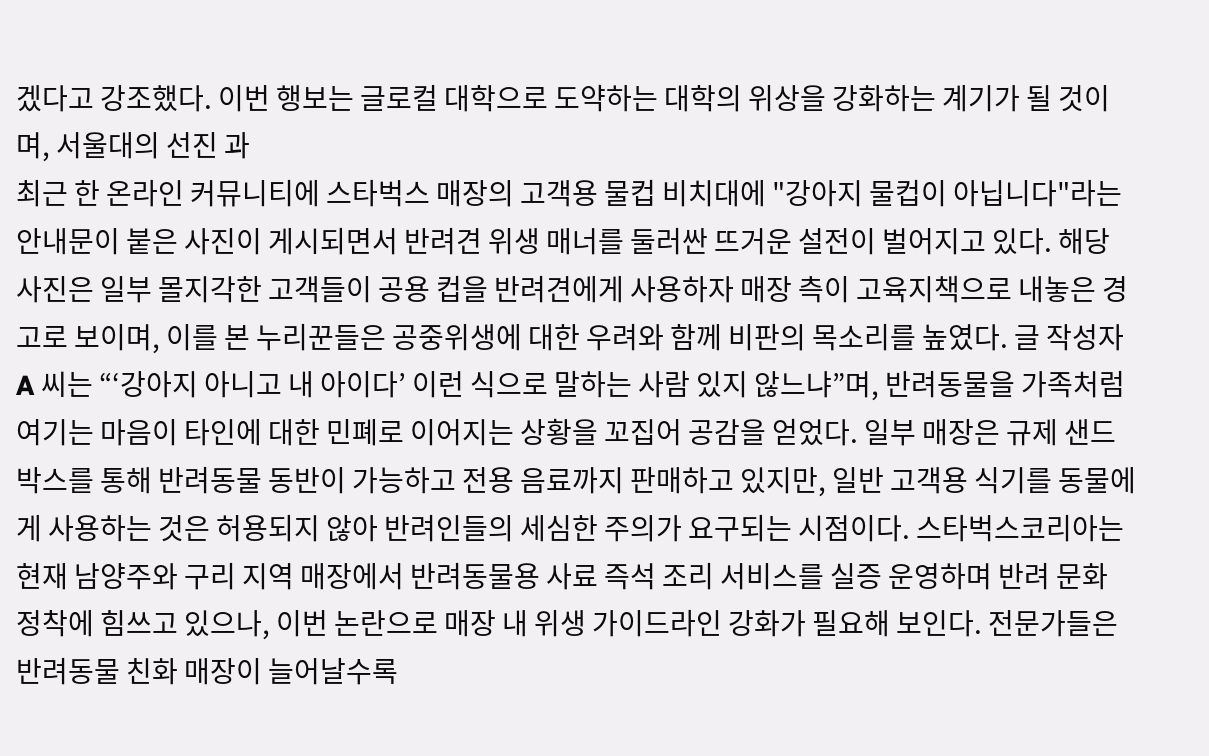겠다고 강조했다. 이번 행보는 글로컬 대학으로 도약하는 대학의 위상을 강화하는 계기가 될 것이며, 서울대의 선진 과
최근 한 온라인 커뮤니티에 스타벅스 매장의 고객용 물컵 비치대에 "강아지 물컵이 아닙니다"라는 안내문이 붙은 사진이 게시되면서 반려견 위생 매너를 둘러싼 뜨거운 설전이 벌어지고 있다. 해당 사진은 일부 몰지각한 고객들이 공용 컵을 반려견에게 사용하자 매장 측이 고육지책으로 내놓은 경고로 보이며, 이를 본 누리꾼들은 공중위생에 대한 우려와 함께 비판의 목소리를 높였다. 글 작성자 A 씨는 “‘강아지 아니고 내 아이다’ 이런 식으로 말하는 사람 있지 않느냐”며, 반려동물을 가족처럼 여기는 마음이 타인에 대한 민폐로 이어지는 상황을 꼬집어 공감을 얻었다. 일부 매장은 규제 샌드박스를 통해 반려동물 동반이 가능하고 전용 음료까지 판매하고 있지만, 일반 고객용 식기를 동물에게 사용하는 것은 허용되지 않아 반려인들의 세심한 주의가 요구되는 시점이다. 스타벅스코리아는 현재 남양주와 구리 지역 매장에서 반려동물용 사료 즉석 조리 서비스를 실증 운영하며 반려 문화 정착에 힘쓰고 있으나, 이번 논란으로 매장 내 위생 가이드라인 강화가 필요해 보인다. 전문가들은 반려동물 친화 매장이 늘어날수록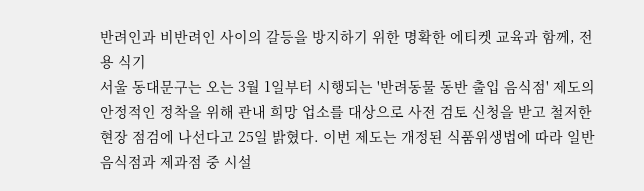반려인과 비반려인 사이의 갈등을 방지하기 위한 명확한 에티켓 교육과 함께, 전용 식기
서울 동대문구는 오는 3월 1일부터 시행되는 '반려동물 동반 출입 음식점' 제도의 안정적인 정착을 위해 관내 희망 업소를 대상으로 사전 검토 신청을 받고 철저한 현장 점검에 나선다고 25일 밝혔다. 이번 제도는 개정된 식품위생법에 따라 일반음식점과 제과점 중 시설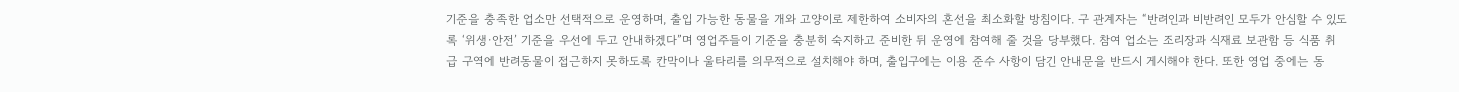기준을 충족한 업소만 선택적으로 운영하며, 출입 가능한 동물을 개와 고양이로 제한하여 소비자의 혼선을 최소화할 방침이다. 구 관계자는 “반려인과 비반려인 모두가 안심할 수 있도록 ‘위생·안전’ 기준을 우선에 두고 안내하겠다”며 영업주들이 기준을 충분히 숙지하고 준비한 뒤 운영에 참여해 줄 것을 당부했다. 참여 업소는 조리장과 식재료 보관함 등 식품 취급 구역에 반려동물이 접근하지 못하도록 칸막이나 울타리를 의무적으로 설치해야 하며, 출입구에는 이용 준수 사항이 담긴 안내문을 반드시 게시해야 한다. 또한 영업 중에는 동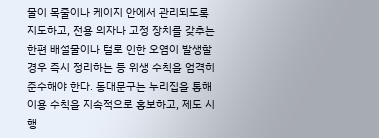물이 목줄이나 케이지 안에서 관리되도록 지도하고, 전용 의자나 고정 장치를 갖추는 한편 배설물이나 털로 인한 오염이 발생할 경우 즉시 정리하는 등 위생 수칙을 엄격히 준수해야 한다. 동대문구는 누리집을 통해 이용 수칙을 지속적으로 홍보하고, 제도 시행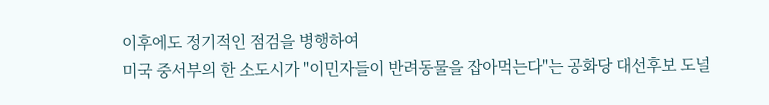이후에도 정기적인 점검을 병행하여
미국 중서부의 한 소도시가 "이민자들이 반려동물을 잡아먹는다"는 공화당 대선후보 도널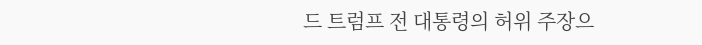드 트럼프 전 대통령의 허위 주장으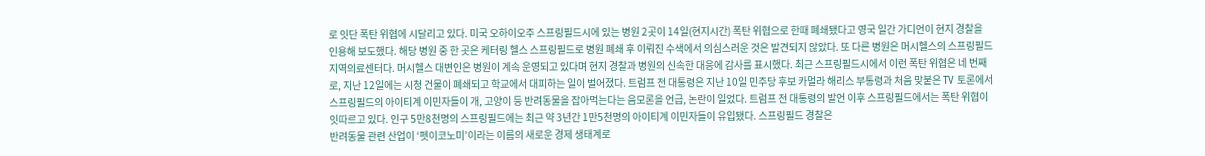로 잇단 폭탄 위협에 시달리고 있다. 미국 오하이오주 스프링필드시에 있는 병원 2곳이 14일(현지시간) 폭탄 위협으로 한때 폐쇄됐다고 영국 일간 가디언이 현지 경찰을 인용해 보도했다. 해당 병원 중 한 곳은 케터링 헬스 스프링필드로 병원 폐쇄 후 이뤄진 수색에서 의심스러운 것은 발견되지 않았다. 또 다른 병원은 머시헬스의 스프링필드 지역의료센터다. 머시헬스 대변인은 병원이 계속 운영되고 있다며 현지 경찰과 병원의 신속한 대응에 감사를 표시했다. 최근 스프링필드시에서 이런 폭탄 위협은 네 번째로, 지난 12일에는 시청 건물이 폐쇄되고 학교에서 대피하는 일이 벌어졌다. 트럼프 전 대통령은 지난 10일 민주당 후보 카멀라 해리스 부통령과 처음 맞붙은 TV 토론에서 스프링필드의 아이티계 이민자들이 개, 고양이 등 반려동물을 잡아먹는다는 음모론을 언급, 논란이 일었다. 트럼프 전 대통령의 발언 이후 스프링필드에서는 폭탄 위협이 잇따르고 있다. 인구 5만8천명의 스프링필드에는 최근 약 3년간 1만5천명의 아이티계 이민자들이 유입됐다. 스프링필드 경찰은
반려동물 관련 산업이 ‘펫이코노미’이라는 이름의 새로운 경제 생태계로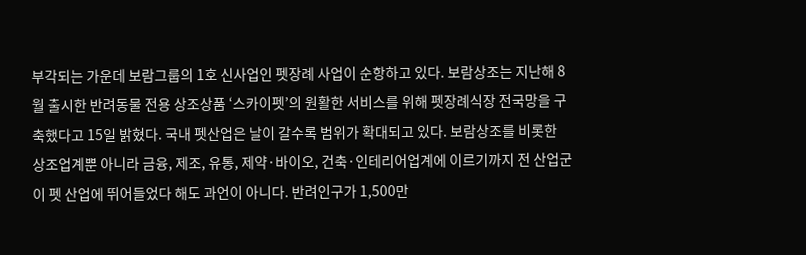부각되는 가운데 보람그룹의 1호 신사업인 펫장례 사업이 순항하고 있다. 보람상조는 지난해 8월 출시한 반려동물 전용 상조상품 ‘스카이펫’의 원활한 서비스를 위해 펫장례식장 전국망을 구축했다고 15일 밝혔다. 국내 펫산업은 날이 갈수록 범위가 확대되고 있다. 보람상조를 비롯한 상조업계뿐 아니라 금융, 제조, 유통, 제약·바이오, 건축·인테리어업계에 이르기까지 전 산업군이 펫 산업에 뛰어들었다 해도 과언이 아니다. 반려인구가 1,500만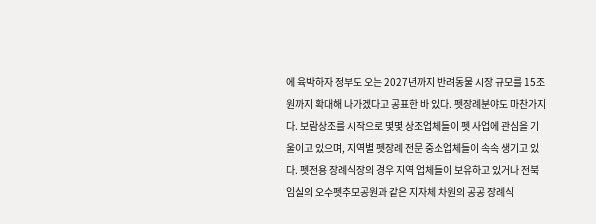에 육박하자 정부도 오는 2027년까지 반려동물 시장 규모를 15조원까지 확대해 나가겠다고 공표한 바 있다. 펫장례분야도 마찬가지다. 보람상조를 시작으로 몇몇 상조업체들이 펫 사업에 관심을 기울이고 있으며, 지역별 펫장례 전문 중소업체들이 속속 생기고 있다. 펫전용 장례식장의 경우 지역 업체들이 보유하고 있거나 전북 임실의 오수펫추모공원과 같은 지자체 차원의 공공 장례식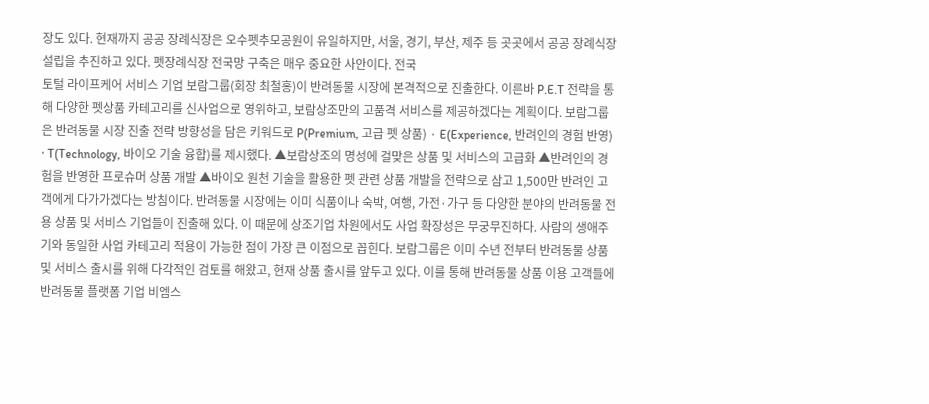장도 있다. 현재까지 공공 장례식장은 오수펫추모공원이 유일하지만, 서울, 경기, 부산, 제주 등 곳곳에서 공공 장례식장 설립을 추진하고 있다. 펫장례식장 전국망 구축은 매우 중요한 사안이다. 전국
토털 라이프케어 서비스 기업 보람그룹(회장 최철홍)이 반려동물 시장에 본격적으로 진출한다. 이른바 P.E.T 전략을 통해 다양한 펫상품 카테고리를 신사업으로 영위하고, 보람상조만의 고품격 서비스를 제공하겠다는 계획이다. 보람그룹은 반려동물 시장 진출 전략 방향성을 담은 키워드로 P(Premium, 고급 펫 상품) · E(Experience, 반려인의 경험 반영) · T(Technology, 바이오 기술 융합)를 제시했다. ▲보람상조의 명성에 걸맞은 상품 및 서비스의 고급화 ▲반려인의 경험을 반영한 프로슈머 상품 개발 ▲바이오 원천 기술을 활용한 펫 관련 상품 개발을 전략으로 삼고 1,500만 반려인 고객에게 다가가겠다는 방침이다. 반려동물 시장에는 이미 식품이나 숙박, 여행, 가전·가구 등 다양한 분야의 반려동물 전용 상품 및 서비스 기업들이 진출해 있다. 이 때문에 상조기업 차원에서도 사업 확장성은 무궁무진하다. 사람의 생애주기와 동일한 사업 카테고리 적용이 가능한 점이 가장 큰 이점으로 꼽힌다. 보람그룹은 이미 수년 전부터 반려동물 상품 및 서비스 출시를 위해 다각적인 검토를 해왔고, 현재 상품 출시를 앞두고 있다. 이를 통해 반려동물 상품 이용 고객들에
반려동물 플랫폼 기업 비엠스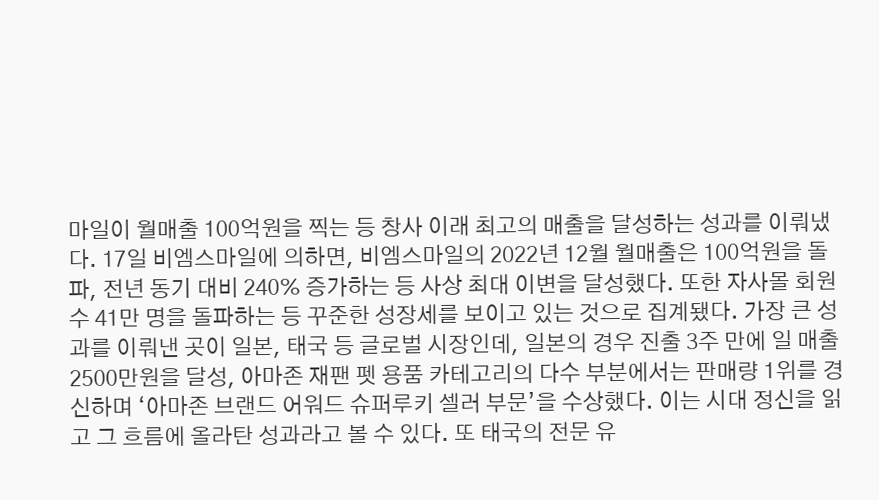마일이 월매출 100억원을 찍는 등 창사 이래 최고의 매출을 달성하는 성과를 이뤄냈다. 17일 비엠스마일에 의하면, 비엠스마일의 2022년 12월 월매출은 100억원을 돌파, 전년 동기 대비 240% 증가하는 등 사상 최대 이변을 달성했다. 또한 자사몰 회원 수 41만 명을 돌파하는 등 꾸준한 성장세를 보이고 있는 것으로 집계됐다. 가장 큰 성과를 이뤄낸 곳이 일본, 태국 등 글로벌 시장인데, 일본의 경우 진출 3주 만에 일 매출 2500만원을 달성, 아마존 재팬 펫 용품 카테고리의 다수 부분에서는 판매량 1위를 경신하며 ‘아마존 브랜드 어워드 슈퍼루키 셀러 부문’을 수상했다. 이는 시대 정신을 읽고 그 흐름에 올라탄 성과라고 볼 수 있다. 또 태국의 전문 유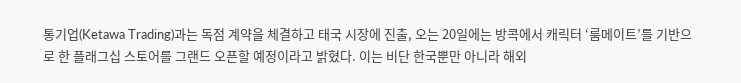통기업(Ketawa Trading)과는 독점 계약을 체결하고 태국 시장에 진출, 오는 20일에는 방콕에서 캐릭터 ‘룸메이트’를 기반으로 한 플래그십 스토어를 그랜드 오픈할 예정이라고 밝혔다. 이는 비단 한국뿐만 아니라 해외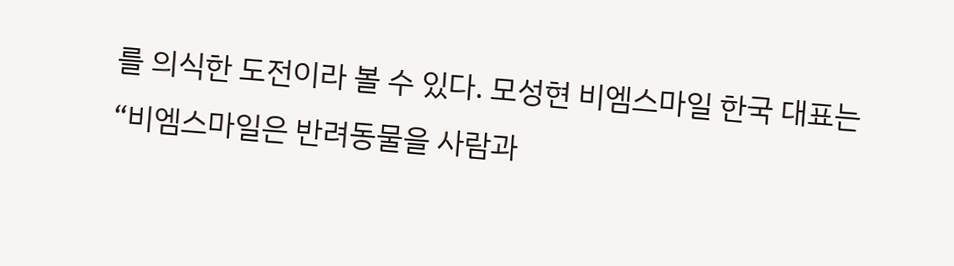를 의식한 도전이라 볼 수 있다. 모성현 비엠스마일 한국 대표는 “비엠스마일은 반려동물을 사람과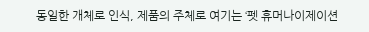동일한 개체로 인식, 제품의 주체로 여기는 ‘펫 휴머나이제이션